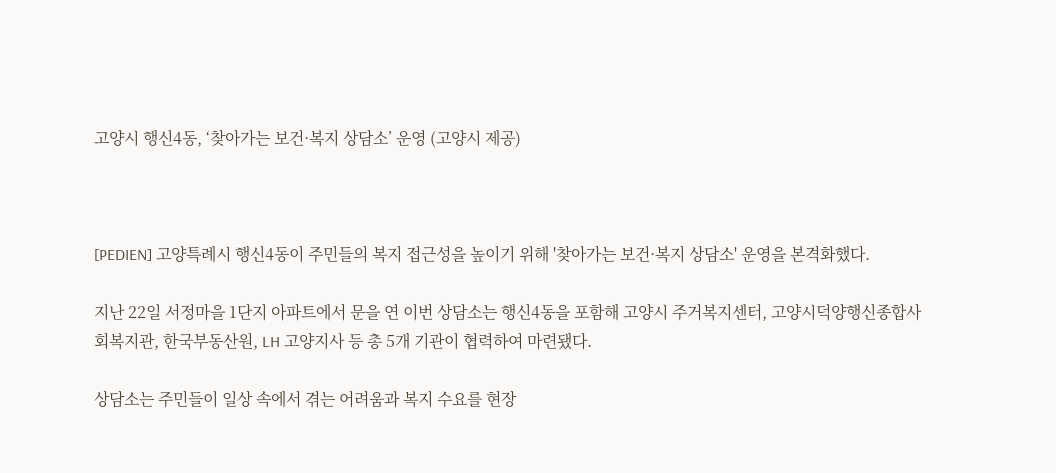고양시 행신4동, ‘찾아가는 보건·복지 상담소’ 운영 (고양시 제공)



[PEDIEN] 고양특례시 행신4동이 주민들의 복지 접근성을 높이기 위해 '찾아가는 보건·복지 상담소' 운영을 본격화했다.

지난 22일 서정마을 1단지 아파트에서 문을 연 이번 상담소는 행신4동을 포함해 고양시 주거복지센터, 고양시덕양행신종합사회복지관, 한국부동산원, LH 고양지사 등 총 5개 기관이 협력하여 마련됐다.

상담소는 주민들이 일상 속에서 겪는 어려움과 복지 수요를 현장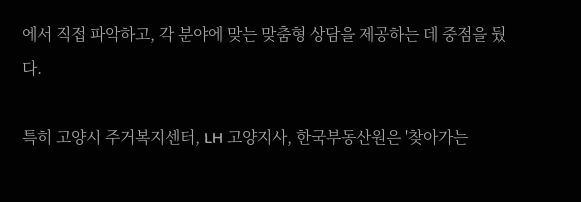에서 직접 파악하고, 각 분야에 맞는 맞춤형 상담을 제공하는 데 중점을 뒀다.

특히 고양시 주거복지센터, LH 고양지사, 한국부동산원은 '찾아가는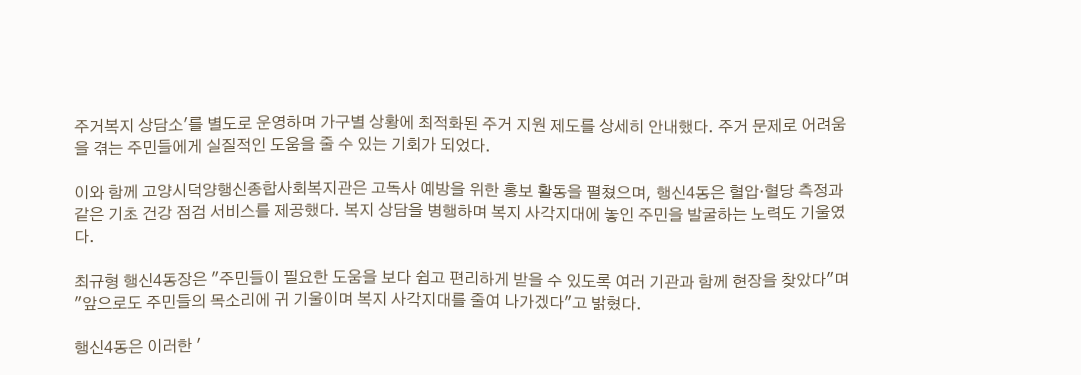주거복지 상담소'를 별도로 운영하며 가구별 상황에 최적화된 주거 지원 제도를 상세히 안내했다. 주거 문제로 어려움을 겪는 주민들에게 실질적인 도움을 줄 수 있는 기회가 되었다.

이와 함께 고양시덕양행신종합사회복지관은 고독사 예방을 위한 홍보 활동을 펼쳤으며, 행신4동은 혈압·혈당 측정과 같은 기초 건강 점검 서비스를 제공했다. 복지 상담을 병행하며 복지 사각지대에 놓인 주민을 발굴하는 노력도 기울였다.

최규형 행신4동장은 "주민들이 필요한 도움을 보다 쉽고 편리하게 받을 수 있도록 여러 기관과 함께 현장을 찾았다"며 "앞으로도 주민들의 목소리에 귀 기울이며 복지 사각지대를 줄여 나가겠다"고 밝혔다.

행신4동은 이러한 '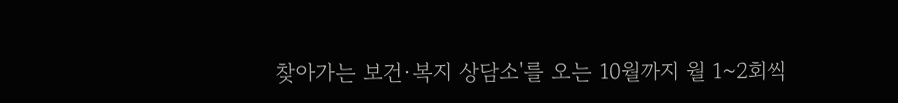찾아가는 보건·복지 상담소'를 오는 10월까지 월 1~2회씩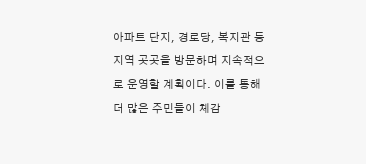아파트 단지, 경로당, 복지관 등 지역 곳곳을 방문하며 지속적으로 운영할 계획이다. 이를 통해 더 많은 주민들이 체감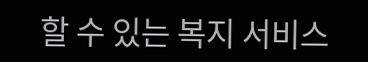할 수 있는 복지 서비스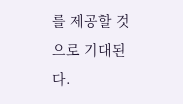를 제공할 것으로 기대된다.